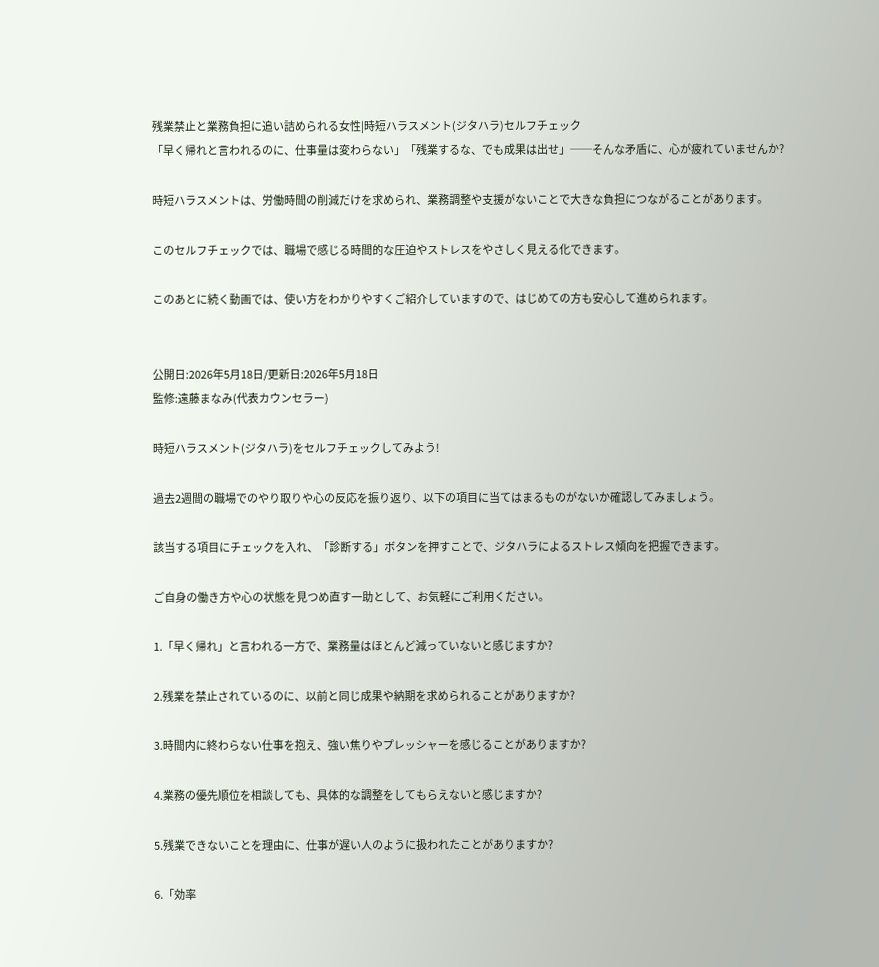残業禁止と業務負担に追い詰められる女性|時短ハラスメント(ジタハラ)セルフチェック
「早く帰れと言われるのに、仕事量は変わらない」「残業するな、でも成果は出せ」──そんな矛盾に、心が疲れていませんか?

時短ハラスメントは、労働時間の削減だけを求められ、業務調整や支援がないことで大きな負担につながることがあります。

このセルフチェックでは、職場で感じる時間的な圧迫やストレスをやさしく見える化できます。

このあとに続く動画では、使い方をわかりやすくご紹介していますので、はじめての方も安心して進められます。


公開日:2026年5月18日/更新日:2026年5月18日
監修:遠藤まなみ(代表カウンセラー)

時短ハラスメント(ジタハラ)をセルフチェックしてみよう!

過去2週間の職場でのやり取りや心の反応を振り返り、以下の項目に当てはまるものがないか確認してみましょう。

該当する項目にチェックを入れ、「診断する」ボタンを押すことで、ジタハラによるストレス傾向を把握できます。

ご自身の働き方や心の状態を見つめ直す一助として、お気軽にご利用ください。

1.「早く帰れ」と言われる一方で、業務量はほとんど減っていないと感じますか?

2.残業を禁止されているのに、以前と同じ成果や納期を求められることがありますか?

3.時間内に終わらない仕事を抱え、強い焦りやプレッシャーを感じることがありますか?

4.業務の優先順位を相談しても、具体的な調整をしてもらえないと感じますか?

5.残業できないことを理由に、仕事が遅い人のように扱われたことがありますか?

6.「効率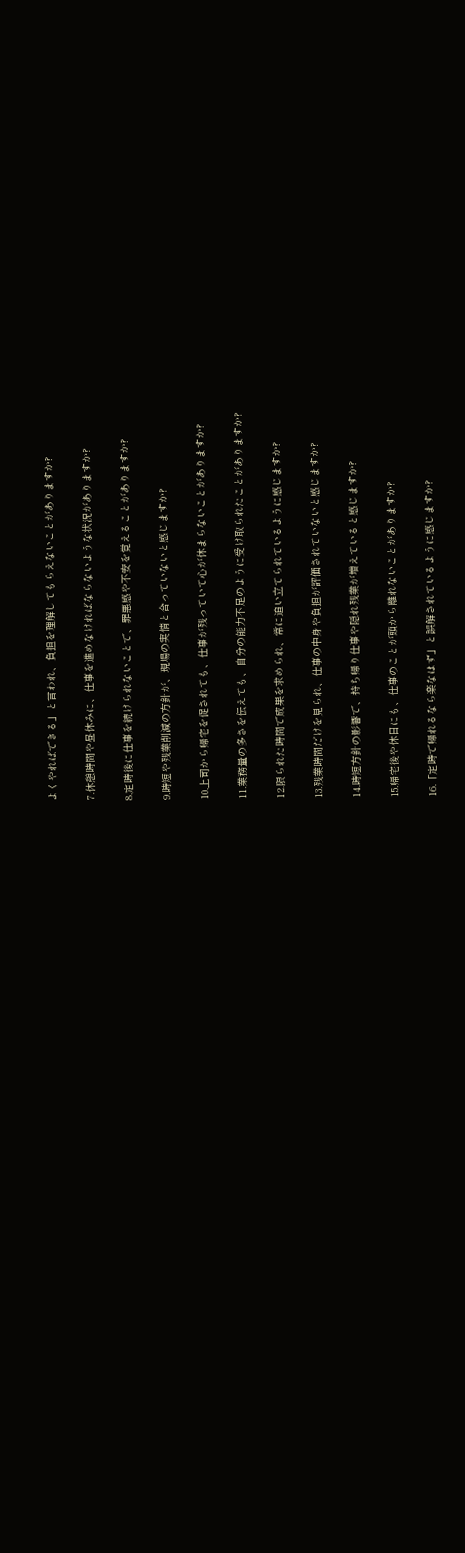よくやればできる」と言われ、負担を理解してもらえないことがありますか?

7.休憩時間や昼休みに、仕事を進めなければならないような状況がありますか?

8.定時後に仕事を続けられないことで、罪悪感や不安を覚えることがありますか?

9.時短や残業削減の方針が、現場の実情と合っていないと感じますか?

10.上司から帰宅を促されても、仕事が残っていて心が休まらないことがありますか?

11.業務量の多さを伝えても、自分の能力不足のように受け取られたことがありますか?

12.限られた時間で成果を求められ、常に追い立てられているように感じますか?

13.残業時間だけを見られ、仕事の中身や負担が評価されていないと感じますか?

14.時短方針の影響で、持ち帰り仕事や隠れ残業が増えていると感じますか?

15.帰宅後や休日にも、仕事のことが頭から離れないことがありますか?

16.「定時で帰れるなら楽なはず」と誤解されているように感じますか?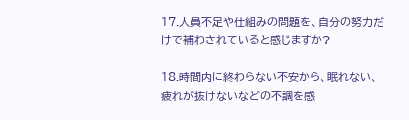17.人員不足や仕組みの問題を、自分の努力だけで補わされていると感じますか?

18.時間内に終わらない不安から、眠れない、疲れが抜けないなどの不調を感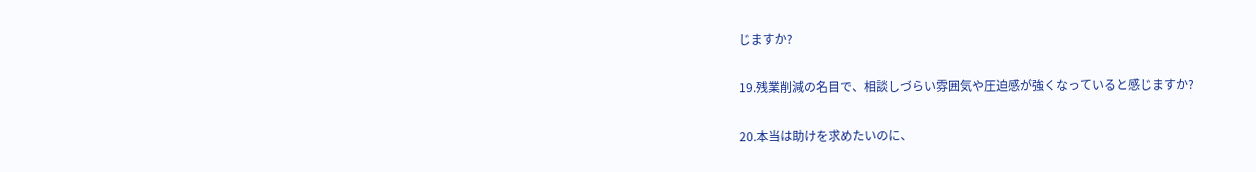じますか?

19.残業削減の名目で、相談しづらい雰囲気や圧迫感が強くなっていると感じますか?

20.本当は助けを求めたいのに、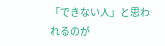「できない人」と思われるのが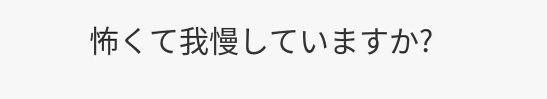怖くて我慢していますか?